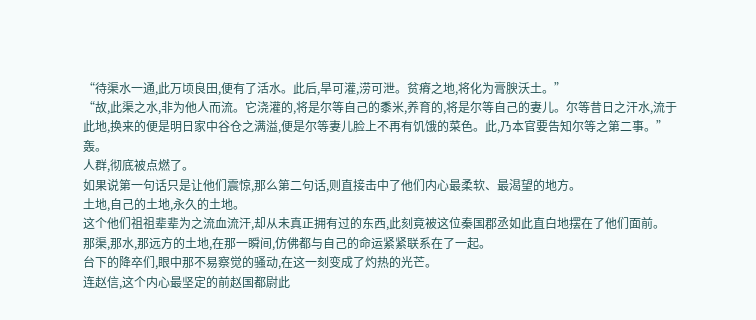“待渠水一通,此万顷良田,便有了活水。此后,旱可灌,涝可泄。贫瘠之地,将化为膏腴沃土。”
“故,此渠之水,非为他人而流。它浇灌的,将是尔等自己的黍米,养育的,将是尔等自己的妻儿。尔等昔日之汗水,流于此地,换来的便是明日家中谷仓之满溢,便是尔等妻儿脸上不再有饥饿的菜色。此,乃本官要告知尔等之第二事。”
轰。
人群,彻底被点燃了。
如果说第一句话只是让他们震惊,那么第二句话,则直接击中了他们内心最柔软、最渴望的地方。
土地,自己的土地,永久的土地。
这个他们祖祖辈辈为之流血流汗,却从未真正拥有过的东西,此刻竟被这位秦国郡丞如此直白地摆在了他们面前。
那渠,那水,那远方的土地,在那一瞬间,仿佛都与自己的命运紧紧联系在了一起。
台下的降卒们,眼中那不易察觉的骚动,在这一刻变成了灼热的光芒。
连赵信,这个内心最坚定的前赵国都尉此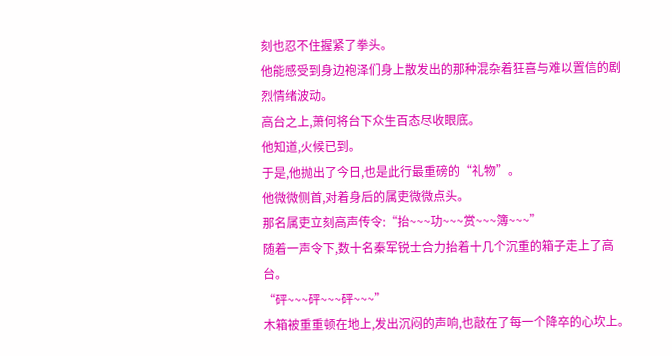刻也忍不住握紧了拳头。
他能感受到身边袍泽们身上散发出的那种混杂着狂喜与难以置信的剧烈情绪波动。
高台之上,萧何将台下众生百态尽收眼底。
他知道,火候已到。
于是,他抛出了今日,也是此行最重磅的“礼物”。
他微微侧首,对着身后的属吏微微点头。
那名属吏立刻高声传令:“抬~~~功~~~赏~~~簿~~~”
随着一声令下,数十名秦军锐士合力抬着十几个沉重的箱子走上了高台。
“砰~~~砰~~~砰~~~”
木箱被重重顿在地上,发出沉闷的声响,也敲在了每一个降卒的心坎上。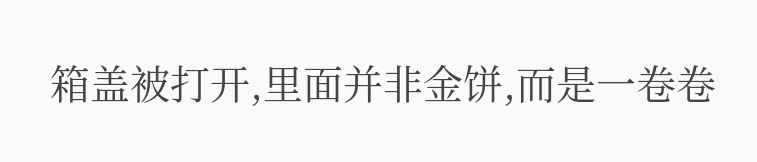箱盖被打开,里面并非金饼,而是一卷卷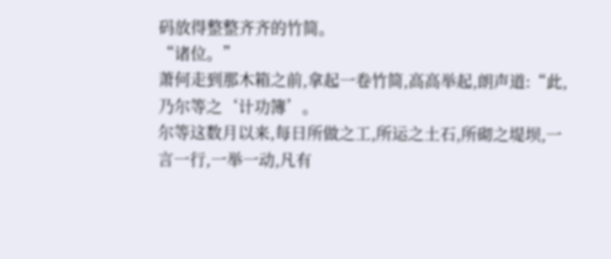码放得整整齐齐的竹简。
“诸位。”
萧何走到那木箱之前,拿起一卷竹简,高高举起,朗声道:“此,乃尔等之‘计功簿’。
尔等这数月以来,每日所做之工,所运之土石,所砌之堤坝,一言一行,一举一动,凡有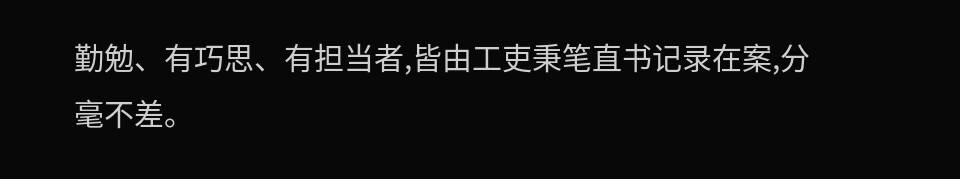勤勉、有巧思、有担当者,皆由工吏秉笔直书记录在案,分毫不差。